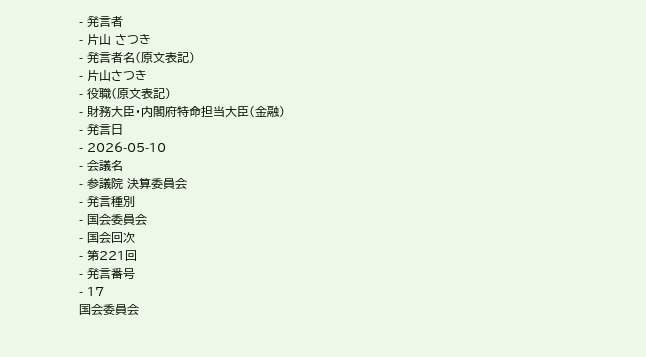- 発言者
- 片山 さつき
- 発言者名(原文表記)
- 片山さつき
- 役職(原文表記)
- 財務大臣・内閣府特命担当大臣(金融)
- 発言日
- 2026-05-10
- 会議名
- 参議院 決算委員会
- 発言種別
- 国会委員会
- 国会回次
- 第221回
- 発言番号
- 17
国会委員会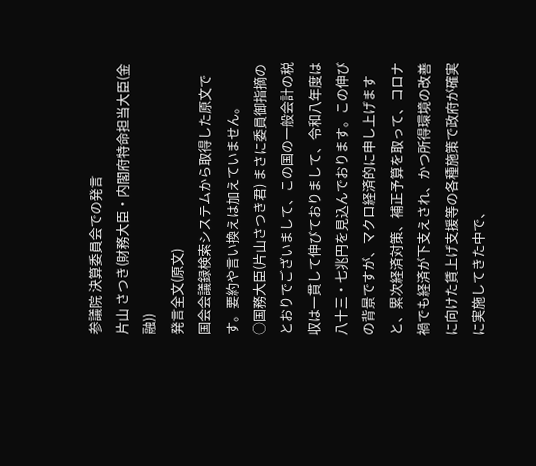参議院 決算委員会での発言
片山 さつき(財務大臣・内閣府特命担当大臣(金融))
発言全文(原文)
国会会議録検索システムから取得した原文です。要約や言い換えは加えていません。
○国務大臣(片山さつき君) まさに委員御指摘のとおりでございまして、この国の一般会計の税収は一貫して伸びておりまして、令和八年度は八十三・七兆円を見込んでおります。この伸びの背景ですが、マクロ経済的に申し上げますと、累次経済対策、補正予算を取って、コロナ禍でも経済が下支えされ、かつ所得環境の改善に向けた賃上げ支援等の各種施策で政府が確実に実施してきた中で、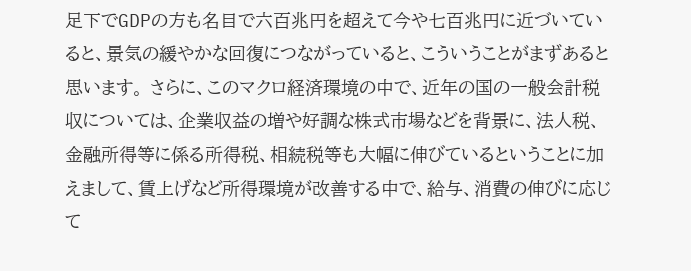足下でGDPの方も名目で六百兆円を超えて今や七百兆円に近づいていると、景気の緩やかな回復につながっていると、こういうことがまずあると思います。 さらに、このマクロ経済環境の中で、近年の国の一般会計税収については、企業収益の増や好調な株式市場などを背景に、法人税、金融所得等に係る所得税、相続税等も大幅に伸びているということに加えまして、賃上げなど所得環境が改善する中で、給与、消費の伸びに応じて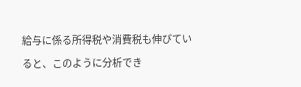給与に係る所得税や消費税も伸びていると、このように分析でき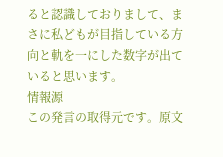ると認識しておりまして、まさに私どもが目指している方向と軌を一にした数字が出ていると思います。
情報源
この発言の取得元です。原文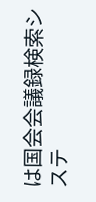は国会会議録検索システ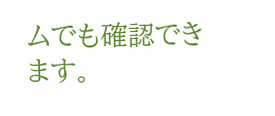ムでも確認できます。